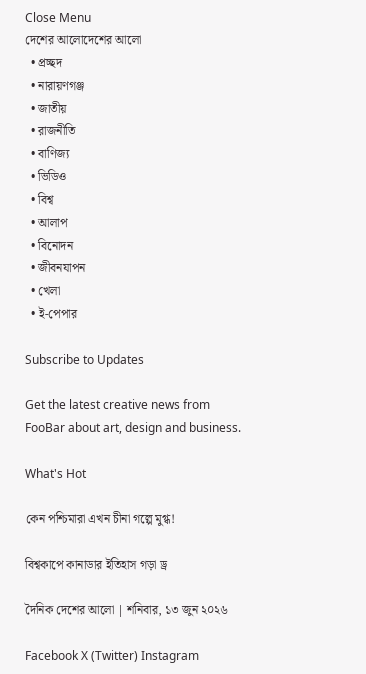Close Menu
দেশের আলোদেশের আলো
  • প্রচ্ছদ
  • নারায়ণগঞ্জ
  • জাতীয়
  • রাজনীতি
  • বাণিজ্য
  • ভিডিও
  • বিশ্ব
  • আলাপ
  • বিনোদন
  • জীবনযাপন
  • খেলা
  • ই-পেপার

Subscribe to Updates

Get the latest creative news from FooBar about art, design and business.

What's Hot

কেন পশ্চিমারা এখন চীনা গল্পে মুগ্ধ!

বিশ্বকাপে কানাডার ইতিহাস গড়া ড্র

দৈনিক দেশের আলো | শনিবার, ১৩ জুন ২০২৬

Facebook X (Twitter) Instagram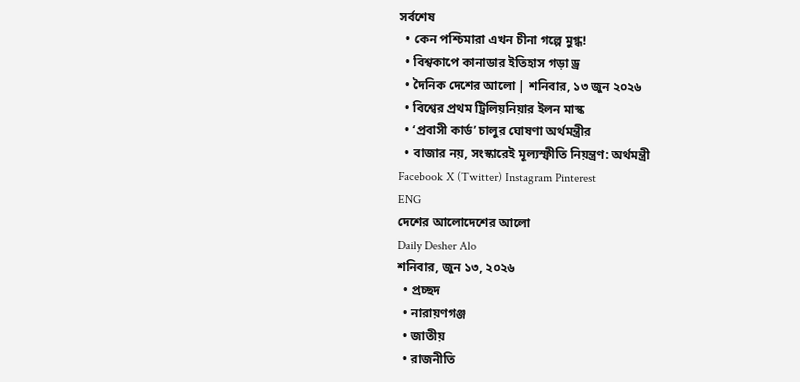সর্বশেষ
  • কেন পশ্চিমারা এখন চীনা গল্পে মুগ্ধ!
  • বিশ্বকাপে কানাডার ইতিহাস গড়া ড্র
  • দৈনিক দেশের আলো | শনিবার, ১৩ জুন ২০২৬
  • বিশ্বের প্রথম ট্রিলিয়নিয়ার ইলন মাস্ক
  • ‘প্রবাসী কার্ড’ চালুর ঘোষণা অর্থমন্ত্রীর
  • বাজার নয়, সংস্কারেই মূল্যস্ফীতি নিয়ন্ত্রণ: অর্থমন্ত্রী
Facebook X (Twitter) Instagram Pinterest
ENG
দেশের আলোদেশের আলো
Daily Desher Alo
শনিবার, জুন ১৩, ২০২৬
  • প্রচ্ছদ
  • নারায়ণগঞ্জ
  • জাতীয়
  • রাজনীতি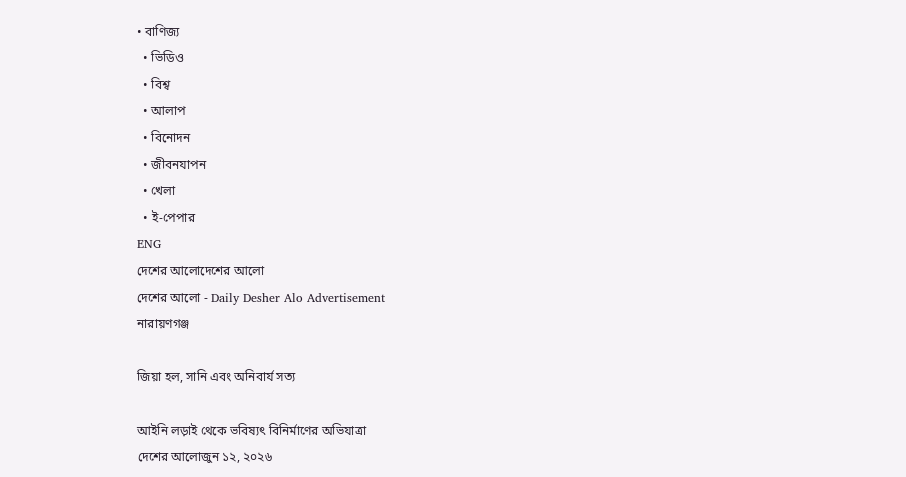• বাণিজ্য
  • ভিডিও
  • বিশ্ব
  • আলাপ
  • বিনোদন
  • জীবনযাপন
  • খেলা
  • ই-পেপার
ENG
দেশের আলোদেশের আলো
দেশের আলো - Daily Desher Alo Advertisement
নারায়ণগঞ্জ

জিয়া হল, সানি এবং অনিবার্য সত্য

আইনি লড়াই থেকে ভবিষ্যৎ বিনির্মাণের অভিযাত্রা
দেশের আলোজুন ১২, ২০২৬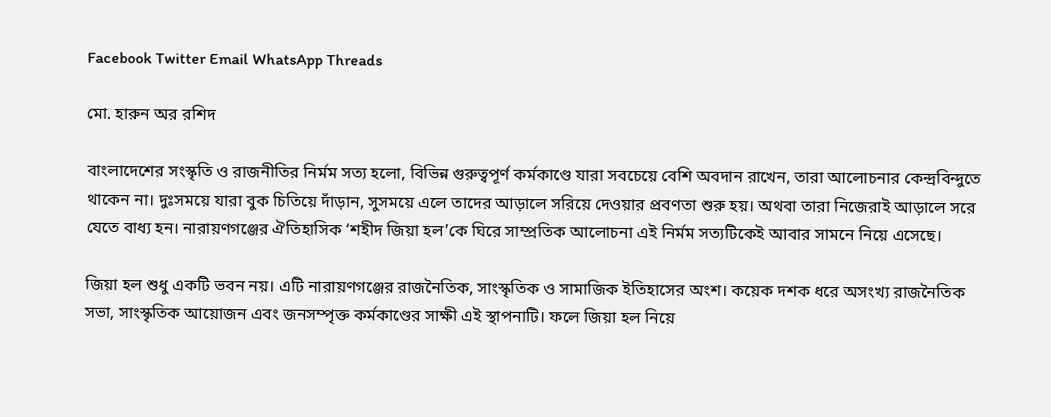Facebook Twitter Email WhatsApp Threads

মো. হারুন অর রশিদ

বাংলাদেশের সংস্কৃতি ও রাজনীতির নির্মম সত্য হলো, বিভিন্ন গুরুত্বপূর্ণ কর্মকাণ্ডে যারা সবচেয়ে বেশি অবদান রাখেন, তারা আলোচনার কেন্দ্রবিন্দুতে থাকেন না। দুঃসময়ে যারা বুক চিতিয়ে দাঁড়ান, সুসময়ে এলে তাদের আড়ালে সরিয়ে দেওয়ার প্রবণতা শুরু হয়। অথবা তারা নিজেরাই আড়ালে সরে যেতে বাধ্য হন। নারায়ণগঞ্জের ঐতিহাসিক ‘শহীদ জিয়া হল’কে ঘিরে সাম্প্রতিক আলোচনা এই নির্মম সত্যটিকেই আবার সামনে নিয়ে এসেছে।

জিয়া হল শুধু একটি ভবন নয়। এটি নারায়ণগঞ্জের রাজনৈতিক, সাংস্কৃতিক ও সামাজিক ইতিহাসের অংশ। কয়েক দশক ধরে অসংখ্য রাজনৈতিক সভা, সাংস্কৃতিক আয়োজন এবং জনসম্পৃক্ত কর্মকাণ্ডের সাক্ষী এই স্থাপনাটি। ফলে জিয়া হল নিয়ে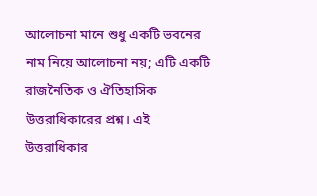আলোচনা মানে শুধু একটি ভবনের নাম নিয়ে আলোচনা নয়; এটি একটি রাজনৈতিক ও ঐতিহাসিক উত্তরাধিকারের প্রশ্ন। এই উত্তরাধিকার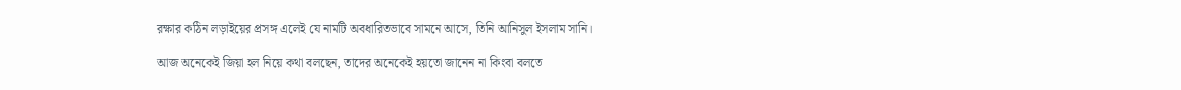রক্ষার কঠিন লড়াইয়ের প্রসঙ্গ এলেই যে নামটি অবধারিতভাবে সামনে আসে, তিনি আনিসুল ইসলাম সানি।

আজ অনেকেই জিয়া হল নিয়ে কথা বলছেন, তাদের অনেকেই হয়তো জানেন না কিংবা বলতে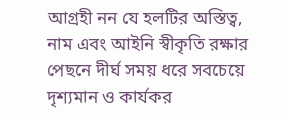আগ্রহী নন যে হলটির অস্তিত্ব, নাম এবং আইনি স্বীকৃতি রক্ষার পেছনে দীর্ঘ সময় ধরে সবচেয়ে দৃশ্যমান ও কার্যকর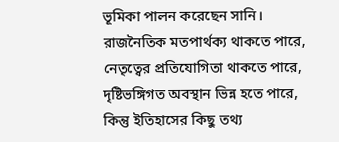ভূমিকা পালন করেছেন সানি। রাজনৈতিক মতপার্থক্য থাকতে পারে, নেতৃত্বের প্রতিযোগিতা থাকতে পারে, দৃষ্টিভঙ্গিগত অবস্থান ভিন্ন হতে পারে, কিন্তু ইতিহাসের কিছু তথ্য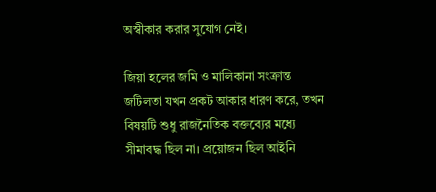অস্বীকার করার সুযোগ নেই।

জিয়া হলের জমি ও মালিকানা সংক্রান্ত জটিলতা যখন প্রকট আকার ধারণ করে, তখন বিষয়টি শুধু রাজনৈতিক বক্তব্যের মধ্যে সীমাবদ্ধ ছিল না। প্রয়োজন ছিল আইনি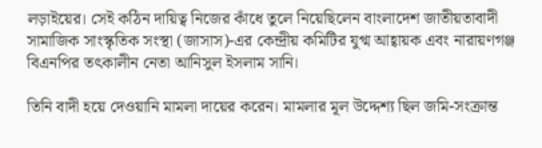লড়াইয়ের। সেই কঠিন দায়িত্ব নিজের কাঁধে তুলে নিয়েছিলেন বাংলাদেশ জাতীয়তাবাদী সামাজিক সাংস্কৃতিক সংস্থা (জাসাস)-এর কেন্দ্রীয় কমিটির যুগ্ম আহ্বায়ক এবং নারায়ণগঞ্জ বিএনপির তৎকালীন নেতা আনিসুল ইসলাম সানি।

তিনি বাদী হয়ে দেওয়ানি মামলা দায়ের করেন। মামলার মূল উদ্দেশ্য ছিল জমি-সংক্রান্ত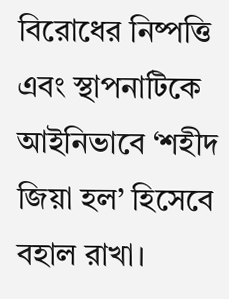বিরোধের নিষ্পত্তি এবং স্থাপনাটিকে আইনিভাবে ‘শহীদ জিয়া হল’ হিসেবে বহাল রাখা।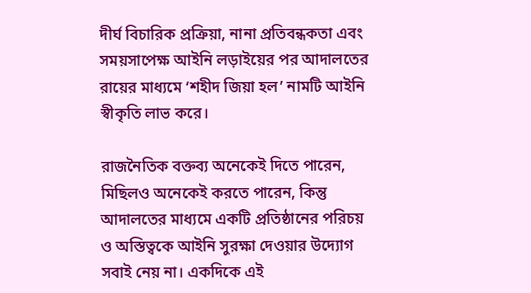দীর্ঘ বিচারিক প্রক্রিয়া, নানা প্রতিবন্ধকতা এবং সময়সাপেক্ষ আইনি লড়াইয়ের পর আদালতের রায়ের মাধ্যমে ‘শহীদ জিয়া হল’ নামটি আইনি স্বীকৃতি লাভ করে।

রাজনৈতিক বক্তব্য অনেকেই দিতে পারেন, মিছিলও অনেকেই করতে পারেন, কিন্তু আদালতের মাধ্যমে একটি প্রতিষ্ঠানের পরিচয় ও অস্তিত্বকে আইনি সুরক্ষা দেওয়ার উদ্যোগ সবাই নেয় না। একদিকে এই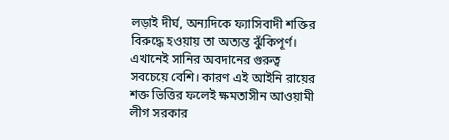লড়াই দীর্ঘ, অন্যদিকে ফ্যাসিবাদী শক্তির বিরুদ্ধে হওয়ায় তা অত্যন্ত ঝুঁকিপূর্ণ। এখানেই সানির অবদানের গুরুত্ব সবচেয়ে বেশি। কারণ এই আইনি রায়ের শক্ত ভিত্তির ফলেই ক্ষমতাসীন আওয়ামী লীগ সরকার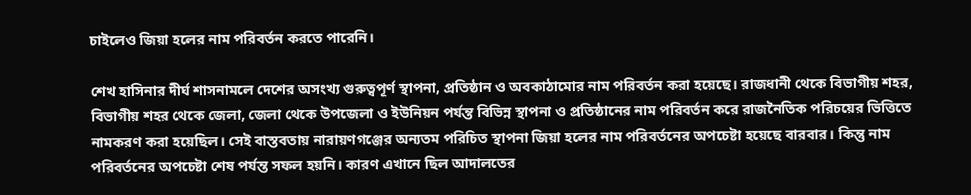চাইলেও জিয়া হলের নাম পরিবর্তন করতে পারেনি।

শেখ হাসিনার দীর্ঘ শাসনামলে দেশের অসংখ্য গুরুত্বপূর্ণ স্থাপনা, প্রতিষ্ঠান ও অবকাঠামোর নাম পরিবর্তন করা হয়েছে। রাজধানী থেকে বিভাগীয় শহর, বিভাগীয় শহর থেকে জেলা, জেলা থেকে উপজেলা ও ইউনিয়ন পর্যন্ত বিভিন্ন স্থাপনা ও প্রতিষ্ঠানের নাম পরিবর্তন করে রাজনৈতিক পরিচয়ের ভিত্তিতে নামকরণ করা হয়েছিল। সেই বাস্তবতায় নারায়ণগঞ্জের অন্যতম পরিচিত স্থাপনা জিয়া হলের নাম পরিবর্তনের অপচেষ্টা হয়েছে বারবার। কিন্তু নাম পরিবর্তনের অপচেষ্টা শেষ পর্যন্ত সফল হয়নি। কারণ এখানে ছিল আদালতের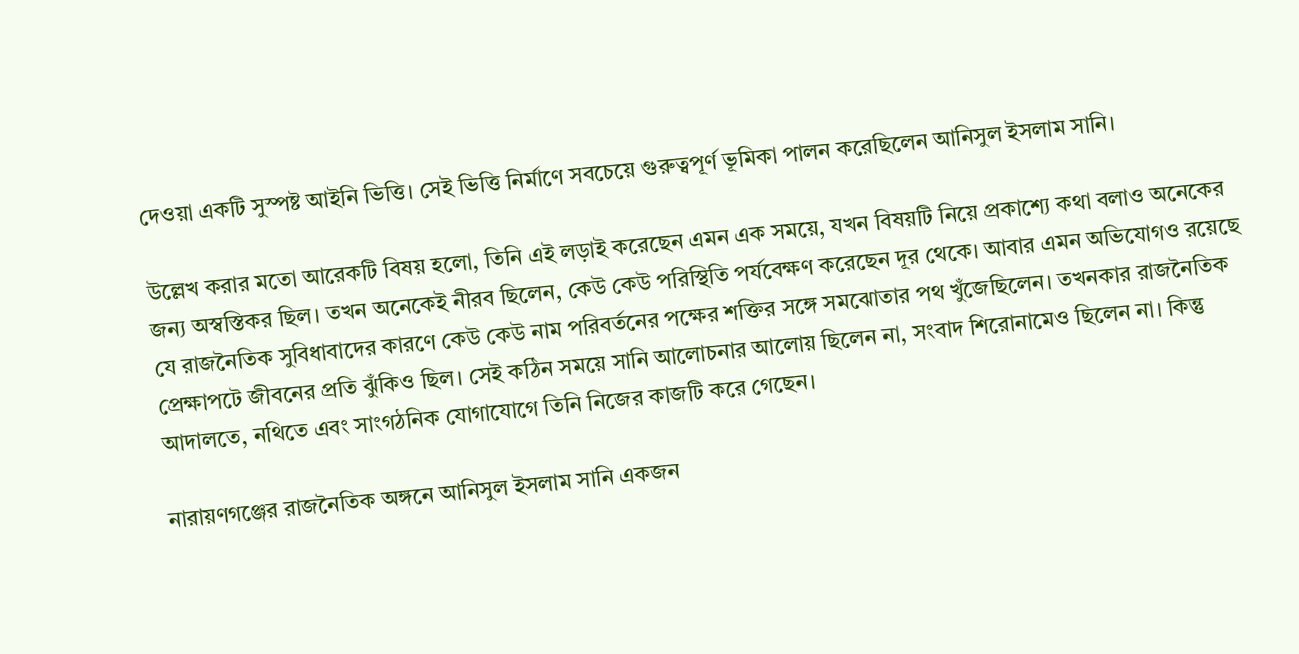দেওয়া একটি সুস্পষ্ট আইনি ভিত্তি। সেই ভিত্তি নির্মাণে সবচেয়ে গুরুত্বপূর্ণ ভূমিকা পালন করেছিলেন আনিসুল ইসলাম সানি।

উল্লেখ করার মতো আরেকটি বিষয় হলো, তিনি এই লড়াই করেছেন এমন এক সময়ে, যখন বিষয়টি নিয়ে প্রকাশ্যে কথা বলাও অনেকের জন্য অস্বস্তিকর ছিল। তখন অনেকেই নীরব ছিলেন, কেউ কেউ পরিস্থিতি পর্যবেক্ষণ করেছেন দূর থেকে। আবার এমন অভিযোগও রয়েছে যে রাজনৈতিক সুবিধাবাদের কারণে কেউ কেউ নাম পরিবর্তনের পক্ষের শক্তির সঙ্গে সমঝোতার পথ খুঁজেছিলেন। তখনকার রাজনৈতিক প্রেক্ষাপটে জীবনের প্রতি ঝুঁকিও ছিল। সেই কঠিন সময়ে সানি আলোচনার আলোয় ছিলেন না, সংবাদ শিরোনামেও ছিলেন না। কিন্তু আদালতে, নথিতে এবং সাংগঠনিক যোগাযোগে তিনি নিজের কাজটি করে গেছেন।

নারায়ণগঞ্জের রাজনৈতিক অঙ্গনে আনিসুল ইসলাম সানি একজন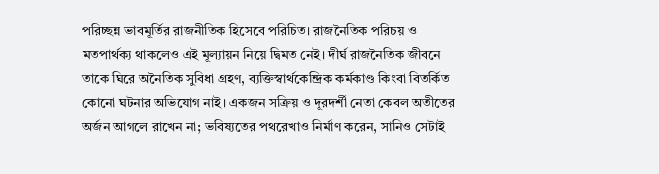পরিচ্ছন্ন ভাবমূর্তির রাজনীতিক হিসেবে পরিচিত। রাজনৈতিক পরিচয় ও মতপার্থক্য থাকলেও এই মূল্যায়ন নিয়ে দ্বিমত নেই। দীর্ঘ রাজনৈতিক জীবনে তাকে ঘিরে অনৈতিক সুবিধা গ্রহণ, ব্যক্তিস্বার্থকেন্দ্রিক কর্মকাণ্ড কিংবা বিতর্কিত কোনো ঘটনার অভিযোগ নাই। একজন সক্রিয় ও দূরদর্শী নেতা কেবল অতীতের অর্জন আগলে রাখেন না; ভবিষ্যতের পথরেখাও নির্মাণ করেন, সানিও সেটাই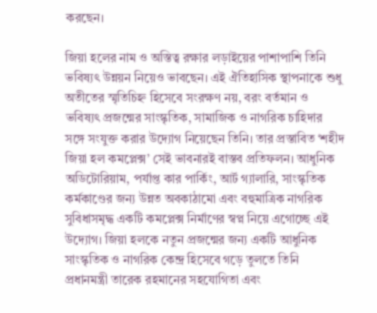করছেন।

জিয়া হলের নাম ও অস্তিত্ব রক্ষার লড়াইয়ের পাশাপাশি তিনি ভবিষ্যৎ উন্নয়ন নিয়েও ভাবছেন। এই ঐতিহাসিক স্থাপনাকে শুধু অতীতের স্মৃতিচিহ্ন হিসেবে সংরক্ষণ নয়, বরং বর্তমান ও ভবিষ্যৎ প্রজন্মের সাংস্কৃতিক, সামাজিক ও নাগরিক চাহিদার সঙ্গে সংযুক্ত করার উদ্যোগ নিয়েছেন তিনি। তার প্রস্তাবিত ‘শহীদ জিয়া হল কমপ্লেক্স’ সেই ভাবনারই বাস্তব প্রতিফলন। আধুনিক অডিটোরিয়াম, পর্যাপ্ত কার পার্কিং, আর্ট গ্যালারি, সাংস্কৃতিক কর্মকাণ্ডের জন্য উন্নত অবকাঠামো এবং বহুমাত্রিক নাগরিক সুবিধাসমৃদ্ধ একটি কমপ্লেক্স নির্মাণের স্বপ্ন নিয়ে এগোচ্ছে এই উদ্যোগ। জিয়া হলকে নতুন প্রজন্মের জন্য একটি আধুনিক সাংস্কৃতিক ও নাগরিক কেন্দ্র হিসেবে গড়ে তুলতে তিনি প্রধানমন্ত্রী তারেক রহমানের সহযোগিতা এবং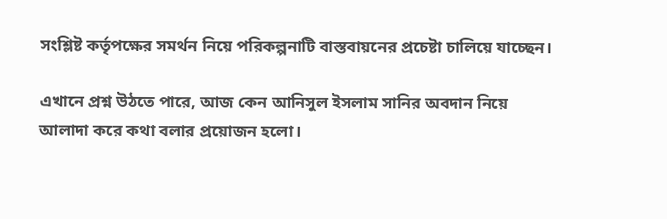সংশ্লিষ্ট কর্তৃপক্ষের সমর্থন নিয়ে পরিকল্পনাটি বাস্তবায়নের প্রচেষ্টা চালিয়ে যাচ্ছেন।

এখানে প্রশ্ন উঠতে পারে, আজ কেন আনিসুল ইসলাম সানির অবদান নিয়ে আলাদা করে কথা বলার প্রয়োজন হলো।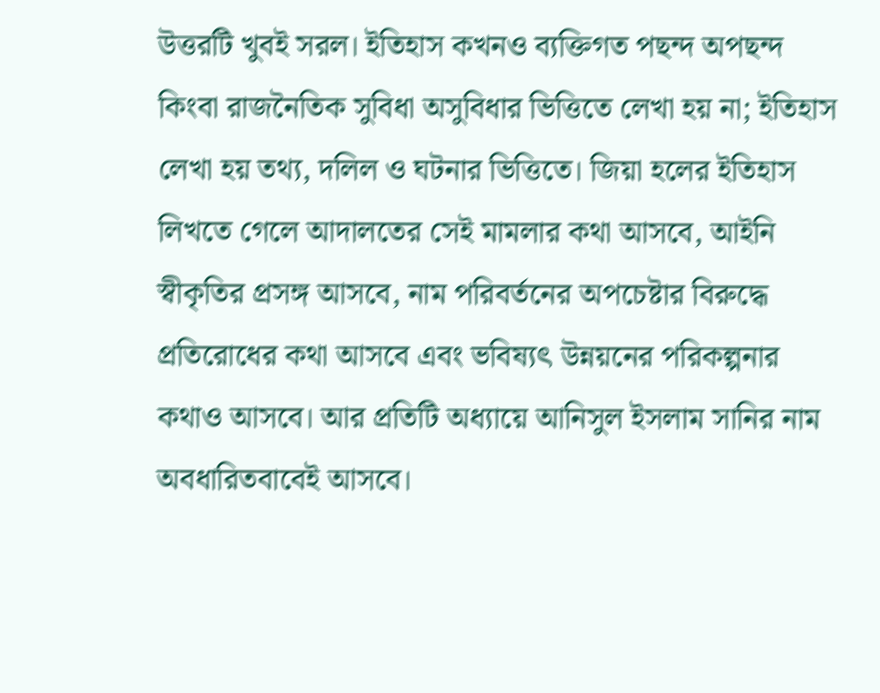উত্তরটি খুবই সরল। ইতিহাস কখনও ব্যক্তিগত পছন্দ অপছন্দ কিংবা রাজনৈতিক সুবিধা অসুবিধার ভিত্তিতে লেখা হয় না; ইতিহাস লেখা হয় তথ্য, দলিল ও ঘটনার ভিত্তিতে। জিয়া হলের ইতিহাস লিখতে গেলে আদালতের সেই মামলার কথা আসবে, আইনি স্বীকৃতির প্রসঙ্গ আসবে, নাম পরিবর্তনের অপচেষ্টার বিরুদ্ধে প্রতিরোধের কথা আসবে এবং ভবিষ্যৎ উন্নয়নের পরিকল্পনার কথাও আসবে। আর প্রতিটি অধ্যায়ে আনিসুল ইসলাম সানির নাম অবধারিতবাবেই আসবে।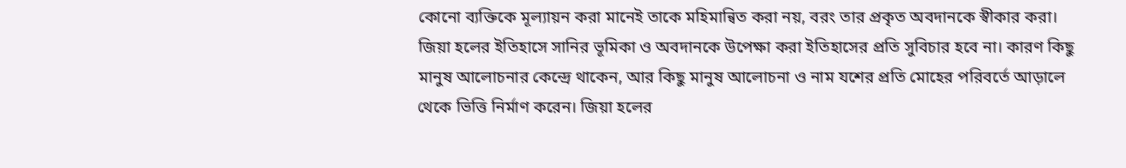কোনো ব্যক্তিকে মূল্যায়ন করা মানেই তাকে মহিমান্বিত করা নয়, বরং তার প্রকৃত অবদানকে স্বীকার করা। জিয়া হলের ইতিহাসে সানির ভূমিকা ও অবদানকে উপেক্ষা করা ইতিহাসের প্রতি সুবিচার হবে না। কারণ কিছু মানুষ আলোচনার কেন্দ্রে থাকেন, আর কিছু মানুষ আলোচনা ও নাম যশের প্রতি মোহের পরিবর্তে আড়ালে থেকে ভিত্তি নির্মাণ করেন। জিয়া হলের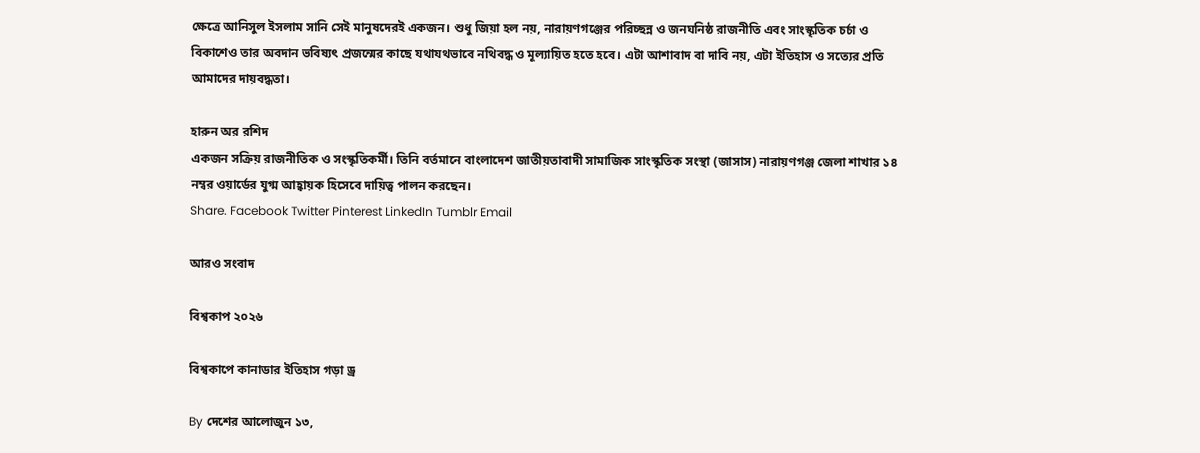ক্ষেত্রে আনিসুল ইসলাম সানি সেই মানুষদেরই একজন। শুধু জিয়া হল নয়, নারায়ণগঞ্জের পরিচ্ছন্ন ও জনঘনিষ্ঠ রাজনীতি এবং সাংস্কৃতিক চর্চা ও বিকাশেও তার অবদান ভবিষ্যৎ প্রজন্মের কাছে যথাযথভাবে নথিবদ্ধ ও মূল্যায়িত হতে হবে। এটা আশাবাদ বা দাবি নয়, এটা ইতিহাস ও সত্যের প্রতি আমাদের দায়বদ্ধতা।

হারুন অর রশিদ
একজন সক্রিয় রাজনীতিক ও সংস্কৃতিকর্মী। তিনি বর্তমানে বাংলাদেশ জাতীয়তাবাদী সামাজিক সাংস্কৃতিক সংস্থা (জাসাস) নারায়ণগঞ্জ জেলা শাখার ১৪ নম্বর ওয়ার্ডের যুগ্ম আহ্বায়ক হিসেবে দায়িত্ব পালন করছেন।
Share. Facebook Twitter Pinterest LinkedIn Tumblr Email

আরও সংবাদ

বিশ্বকাপ ২০২৬

বিশ্বকাপে কানাডার ইতিহাস গড়া ড্র

By দেশের আলোজুন ১৩,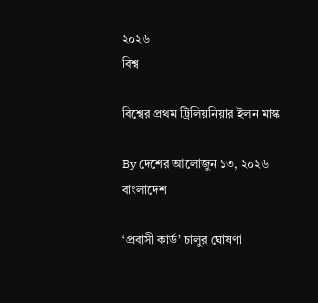২০২৬
বিশ্ব

বিশ্বের প্রথম ট্রিলিয়নিয়ার ইলন মাস্ক

By দেশের আলোজুন ১৩, ২০২৬
বাংলাদেশ

‘প্রবাসী কার্ড’ চালুর ঘোষণা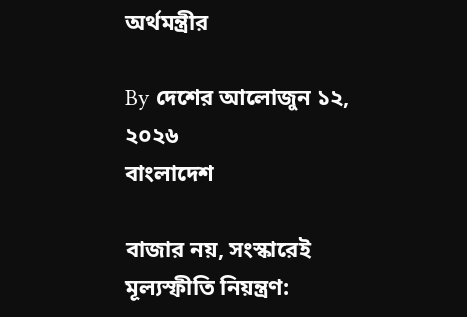অর্থমন্ত্রীর

By দেশের আলোজুন ১২, ২০২৬
বাংলাদেশ

বাজার নয়, সংস্কারেই মূল্যস্ফীতি নিয়ন্ত্রণ: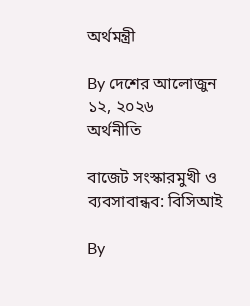অর্থমন্ত্রী

By দেশের আলোজুন ১২, ২০২৬
অর্থনীতি

বাজেট সংস্কারমুখী ও ব্যবসাবান্ধব: বিসিআই

By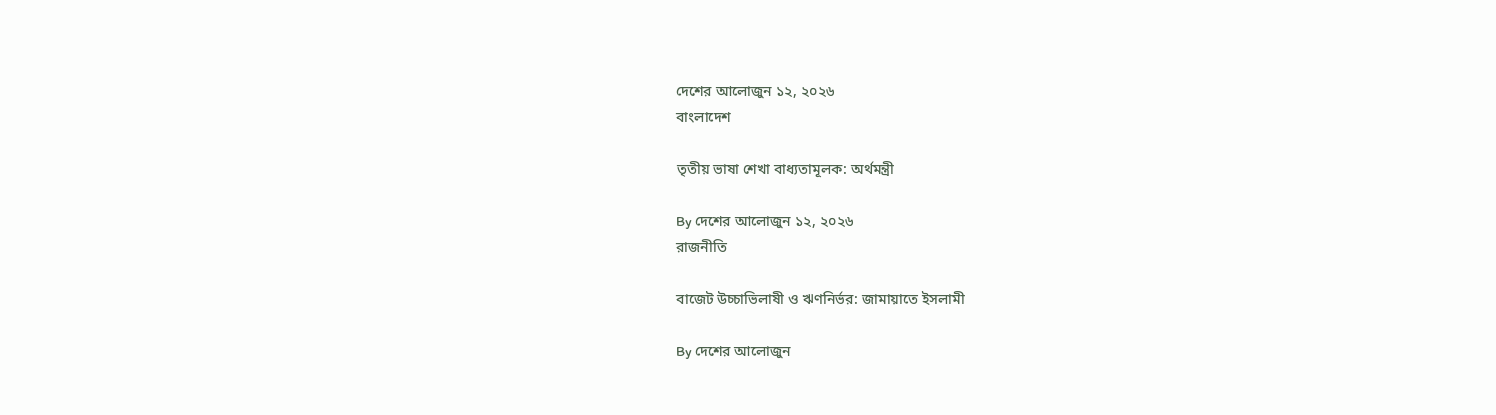দেশের আলোজুন ১২, ২০২৬
বাংলাদেশ

তৃতীয় ভাষা শেখা বাধ্যতামূলক: অর্থমন্ত্রী

By দেশের আলোজুন ১২, ২০২৬
রাজনীতি

বাজেট উচ্চাভিলাষী ও ঋণনির্ভর: জামায়াতে ইসলামী

By দেশের আলোজুন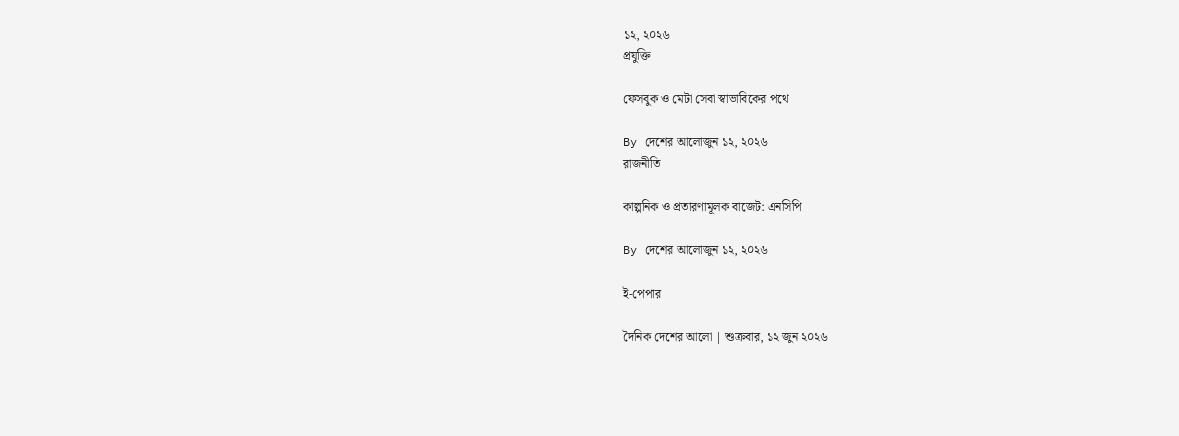১২, ২০২৬
প্রযুক্তি

ফেসবুক ও মেটা সেবা স্বাভাবিকের পথে

By দেশের আলোজুন ১২, ২০২৬
রাজনীতি

কাল্পনিক ও প্রতারণামূলক বাজেট: এনসিপি

By দেশের আলোজুন ১২, ২০২৬

ই-পেপার

দৈনিক দেশের আলো | শুক্রবার, ১২ জুন ২০২৬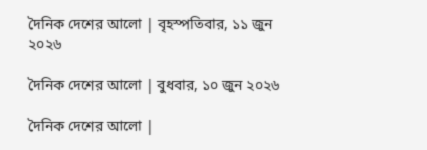দৈনিক দেশের আলো | বৃহস্পতিবার, ১১ জুন ২০২৬

দৈনিক দেশের আলো | বুধবার, ১০ জুন ২০২৬

দৈনিক দেশের আলো |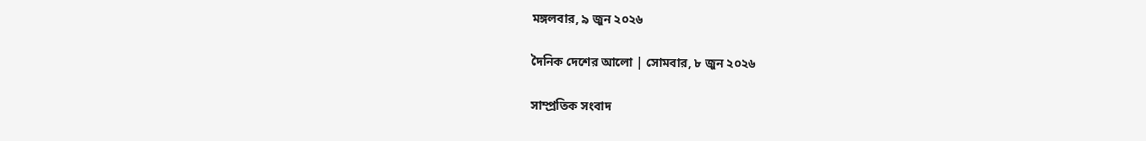মঙ্গলবার, ৯ জুন ২০২৬

দৈনিক দেশের আলো | সোমবার, ৮ জুন ২০২৬

সাম্প্রতিক সংবাদ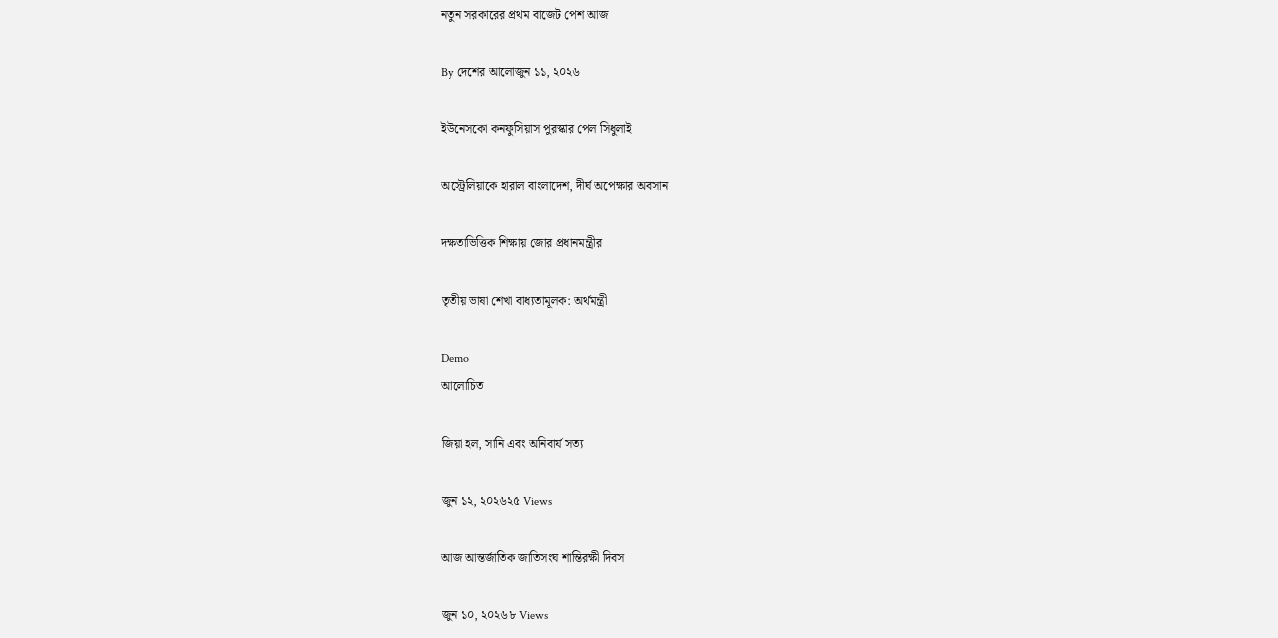নতুন সরকারের প্রথম বাজেট পেশ আজ

By দেশের আলোজুন ১১, ২০২৬

ইউনেসকো কনফুসিয়াস পুরস্কার পেল সিধুলাই

অস্ট্রেলিয়াকে হারাল বাংলাদেশ, দীর্ঘ অপেক্ষার অবসান

দক্ষতাভিত্তিক শিক্ষায় জোর প্রধানমন্ত্রীর

তৃতীয় ভাষা শেখা বাধ্যতামূলক: অর্থমন্ত্রী

Demo
আলোচিত

জিয়া হল, সানি এবং অনিবার্য সত্য

জুন ১২, ২০২৬২৫ Views

আজ আন্তর্জাতিক জাতিসংঘ শান্তিরক্ষী দিবস

জুন ১০, ২০২৬৮ Views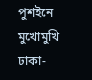পুশইনে মুখোমুখি ঢাকা-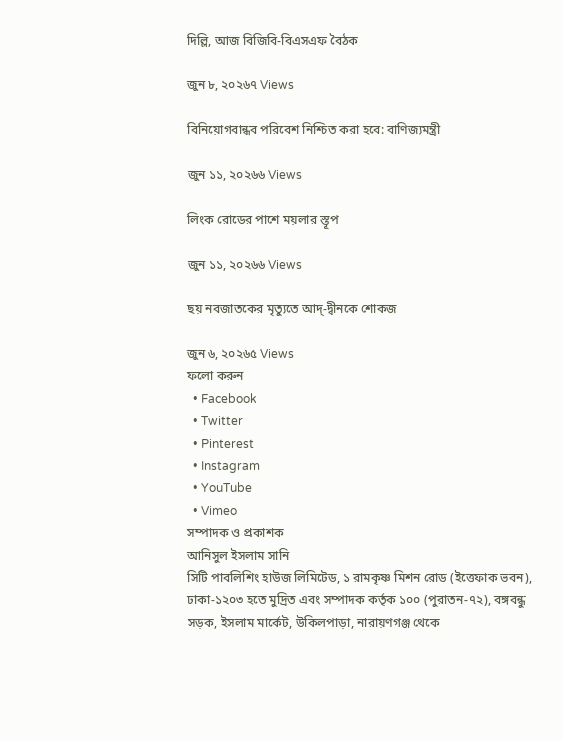দিল্লি, আজ বিজিবি-বিএসএফ বৈঠক

জুন ৮, ২০২৬৭ Views

বিনিয়োগবান্ধব পরিবেশ নিশ্চিত করা হবে: বাণিজ্যমন্ত্রী

জুন ১১, ২০২৬৬ Views

লিংক রোডের পাশে ময়লার স্তূপ

জুন ১১, ২০২৬৬ Views

ছয় নবজাতকের মৃত্যুতে আদ্-দ্বীনকে শোকজ

জুন ৬, ২০২৬৫ Views
ফলো করুন
  • Facebook
  • Twitter
  • Pinterest
  • Instagram
  • YouTube
  • Vimeo
সম্পাদক ও প্রকাশক
আনিসুল ইসলাম সানি
সিটি পাবলিশিং হাউজ লিমিটেড, ১ রামকৃষ্ণ মিশন রোড (ইত্তেফাক ভবন), ঢাকা-১২০৩ হতে মুদ্রিত এবং সম্পাদক কর্তৃক ১০০ (পুরাতন-৭২), বঙ্গবন্ধু সড়ক, ইসলাম মার্কেট, উকিলপাড়া, নারায়ণগঞ্জ থেকে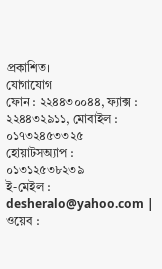প্রকাশিত।
যোগাযোগ
ফোন : ২২৪৪৩০০৪৪, ফ্যাক্স : ২২৪৪৩২৯১১, মোবাইল : ০১৭৩২৪৫৩৩২৫
হোয়াটসঅ্যাপ : ০১৩১২৫৩৮২৩৯
ই-মেইল : desheralo@yahoo.com | ওয়েব :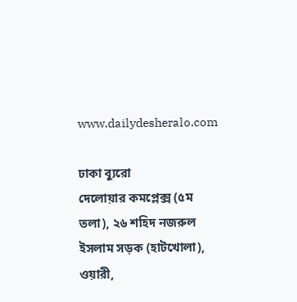www.dailydesheralo.com

ঢাকা ব্যুরো
দেলোয়ার কমপ্লেক্স (৫ম তলা), ২৬ শহিদ নজরুল ইসলাম সড়ক (হাটখোলা), ওয়ারী,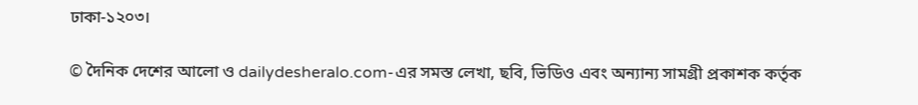ঢাকা-১২০৩।

© দৈনিক দেশের আলো ও dailydesheralo.com-এর সমস্ত লেখা, ছবি, ভিডিও এবং অন্যান্য সামগ্রী প্রকাশক কর্তৃক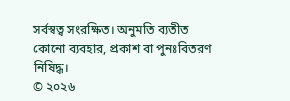সর্বস্বত্ব সংরক্ষিত। অনুমতি ব্যতীত কোনো ব্যবহার, প্রকাশ বা পুনঃবিতরণ নিষিদ্ধ।
© ২০২৬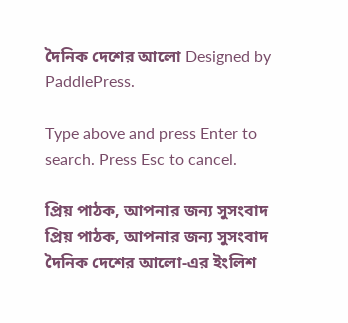দৈনিক দেশের আলো Designed by PaddlePress.

Type above and press Enter to search. Press Esc to cancel.

প্রিয় পাঠক, আপনার জন্য সুসংবাদ
প্রিয় পাঠক, আপনার জন্য সুসংবাদ
দৈনিক দেশের আলো-এর ইংলিশ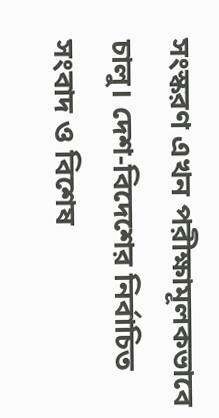সংস্করণ এখন পরীক্ষামূলকভাবে চালু। দেশ-বিদেশের নির্বাচিত সংবাদ ও বিশেষ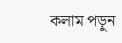কলাম পড়ুন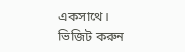একসাথে।
ভিজিট করুন